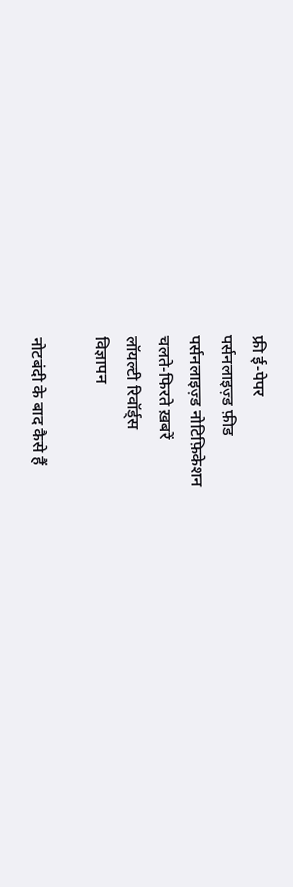फ्री ई-पेपर
पर्सनलाइज़्ड फ़ीड
पर्सनलाइज़्ड नोटिफ़िकेशन
चलते-फिरते ख़बरें
लॉयल्टी रिवॉर्ड्स
विज्ञापन

नोटबंदी के बाद कैसे हैं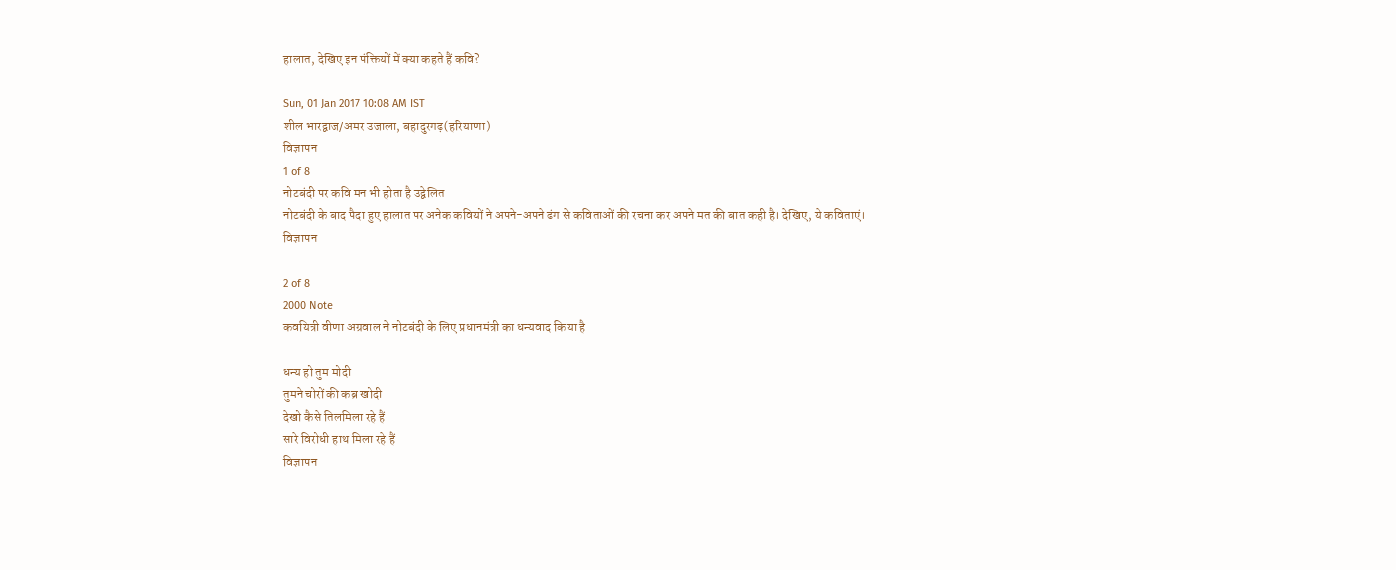हालात, देखिए इन पंक्तियों में क्या कहते हैं कवि?

Sun, 01 Jan 2017 10:08 AM IST
शील भारद्वाज/अमर उजाला, बहादुरगढ़(हरियाणा)
विज्ञापन
1 of 8
नोटबंदी पर कवि मन भी होता है उद्वेलित
नोटबंदी के बाद पैदा हुए हालात पर अनेक कवियों ने अपने-अपने ढंग से कविताओं की रचना कर अपने मत की बात कही है। देखिए, ये कविताएं।
विज्ञापन

2 of 8
2000 Note
कवयित्री वीणा अग्रवाल ने नोटबंदी के लिए प्रधानमंत्री का धन्यवाद किया है

धन्य हो तुम मोदी
तुमने चोरों की कब्र खोदी
देखो कैसे तिलमिला रहे हैं
सारे विरोधी हाथ मिला रहे हैं
विज्ञापन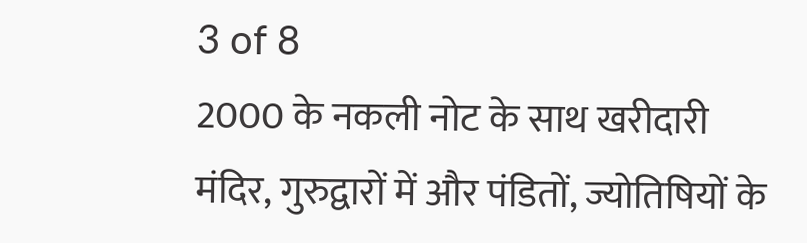3 of 8
2000 के नकली नोट के साथ खरीदारी
मंदिर, गुरुद्वारों में और पंडितों, ज्योतिषियों के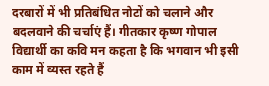दरबारों में भी प्रतिबंधित नोटों को चलाने और बदलवाने की चर्चाएं हैं। गीतकार कृष्ण गोपाल विद्यार्थी का कवि मन कहता है कि भगवान भी इसी काम में व्यस्त रहते हैं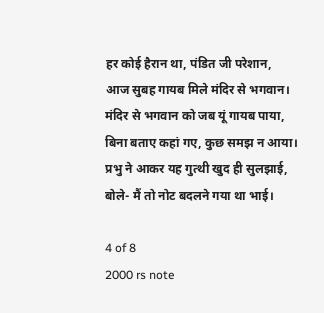हर कोई हैरान था, पंडित जी परेशान,
आज सुबह गायब मिले मंदिर से भगवान।
मंदिर से भगवान को जब यूं गायब पाया,
बिना बताए कहां गए, कुछ समझ न आया।
प्रभु ने आकर यह गुत्थी खुद ही सुलझाई,
बोले- मैं तो नोट बदलने गया था भाई।

4 of 8
2000 rs note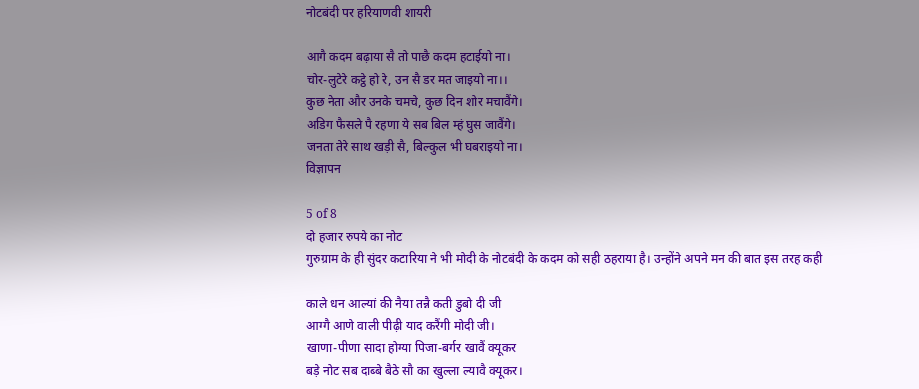नोटबंदी पर हरियाणवी शायरी

आगै कदम बढ़ाया सै तो पाछै कदम हटाईयो ना।
चोर-लुटेरे कट्ठे हो रे, उन सै डर मत जाइयो ना।।
कुछ नेता और उनके चमचे, कुछ दिन शोर मचावैंगे।
अडिग फैसले पै रहणा ये सब बिल म्हं घुस जावैंगे।
जनता तेरे साथ खड़ी सै, बिल्कुल भी घबराइयो ना।
विज्ञापन

5 of 8
दो हजार रुपये का नोट
गुरुग्राम के ही सुंदर कटारिया ने भी मोदी के नोटबंदी के कदम को सही ठहराया है। उन्होंने अपने मन की बात इस तरह कही

काले धन आल्यां की नैया तन्नै कती डुबो दी जी
आग्गै आणे वाली पीढ़ी याद करैंगी मोदी जी।
खाणा-पीणा सादा होग्या पिजा-बर्गर खावैं क्यूकर
बड़े नोट सब दाब्बे बैठे सौ का खुल्ला ल्यावै क्यूकर।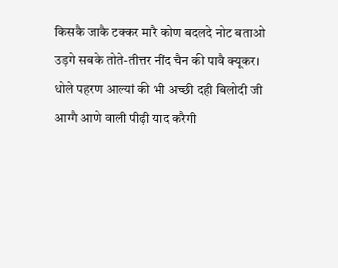किसकै जाकै टक्कर मारै कोण बदलदे नोट बताओ
उड़गे सबके तोते-तीत्तर नींद चैन की पावै क्यूकर।
धोले पहरण आल्यां की भी अच्छी दही बिलोदी जी
आग्गै आणे वाली पीढ़ी याद करैगी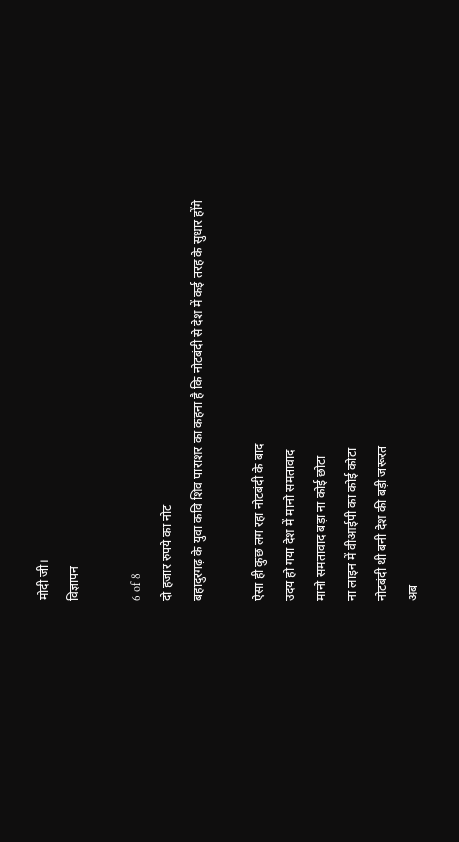मोदी जी।
विज्ञापन

6 of 8
दो हजार रुपये का नोट
बहादुरगढ़ के युवा कवि शिव पाराशर का कहना है कि नोटबंदी से देश में कई तरह के सुधार होंगे

ऐसा ही कुछ लग रहा नोटबंदी के बाद
उदय हो गया देश में मानो समतावाद
मानो समतावाद बड़ा ना कोई छोटा
ना लाइन में वीआईपी का कोई कोटा
नोटबंदी थी बनी देश की बड़ी जरूरत
अब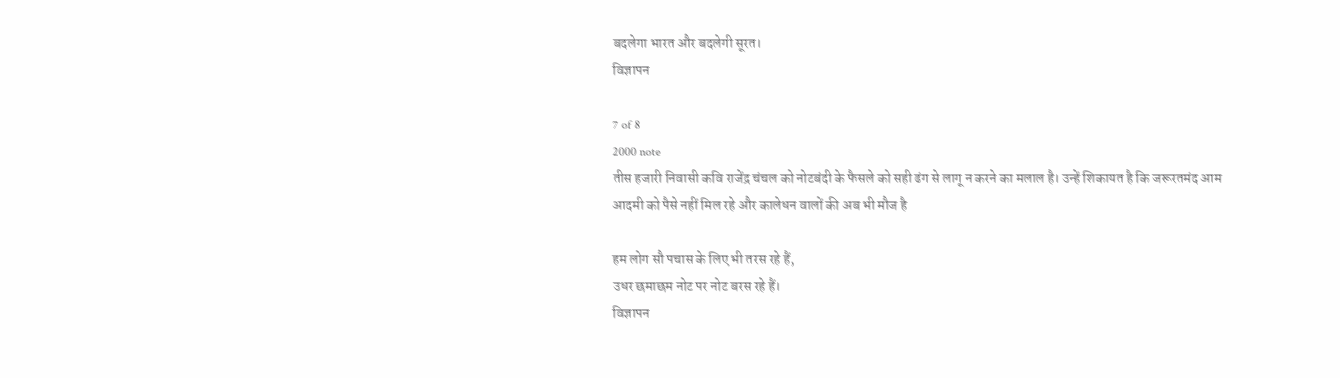बदलेगा भारत और बदलेगी सूरत।
विज्ञापन

7 of 8
2000 note
तीस हजारी निवासी कवि राजेंद्र चंचल को नोटबंदी के फैसले को सही ढंग से लागू न करने का मलाल है। उन्हें शिकायत है कि जरूरतमंद आम आदमी को पैसे नहीं मिल रहे और कालेधन वालों की अब भी मौज है

हम लोग सौ पचास के लिए भी तरस रहे हैं,
उधर छमाछम नोट पर नोट बरस रहे हैं।
विज्ञापन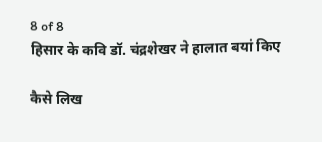8 of 8
हिसार के कवि डॉ. चंद्रशेखर ने हालात बयां किए

कैसे लिख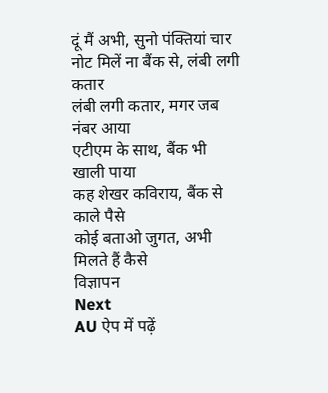दूं मैं अभी, सुनो पंक्तियां चार
नोट मिलें ना बैंक से, लंबी लगी कतार
लंबी लगी कतार, मगर जब नंबर आया
एटीएम के साथ, बैंक भी खाली पाया
कह शेखर कविराय, बैंक से काले पैसे
कोई बताओ जुगत, अभी मिलते हैं कैसे
विज्ञापन
Next
AU ऐप में पढ़ें